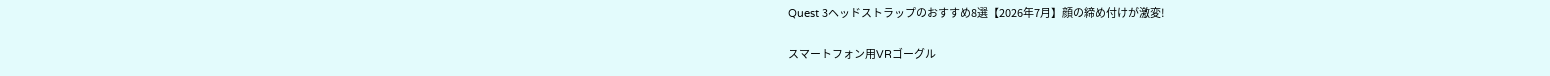Quest 3ヘッドストラップのおすすめ8選【2026年7月】顔の締め付けが激変!

スマートフォン用VRゴーグル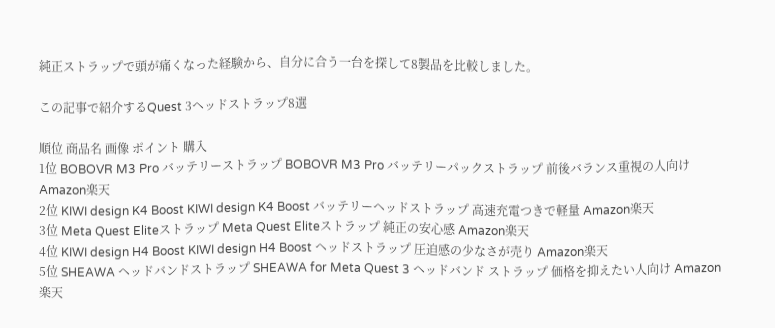純正ストラップで頭が痛くなった経験から、自分に合う一台を探して8製品を比較しました。

この記事で紹介するQuest 3ヘッドストラップ8選

順位 商品名 画像 ポイント 購入
1位 BOBOVR M3 Pro バッテリーストラップ BOBOVR M3 Pro バッテリーパックストラップ 前後バランス重視の人向け Amazon楽天
2位 KIWI design K4 Boost KIWI design K4 Boost バッテリーヘッドストラップ 高速充電つきで軽量 Amazon楽天
3位 Meta Quest Eliteストラップ Meta Quest Eliteストラップ 純正の安心感 Amazon楽天
4位 KIWI design H4 Boost KIWI design H4 Boost ヘッドストラップ 圧迫感の少なさが売り Amazon楽天
5位 SHEAWA ヘッドバンドストラップ SHEAWA for Meta Quest 3 ヘッドバンド ストラップ 価格を抑えたい人向け Amazon楽天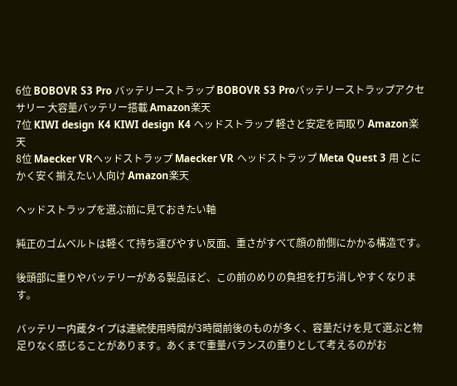6位 BOBOVR S3 Pro バッテリーストラップ BOBOVR S3 Proバッテリーストラップアクセサリー 大容量バッテリー搭載 Amazon楽天
7位 KIWI design K4 KIWI design K4 ヘッドストラップ 軽さと安定を両取り Amazon楽天
8位 Maecker VRヘッドストラップ Maecker VR ヘッドストラップ Meta Quest 3 用 とにかく安く揃えたい人向け Amazon楽天

ヘッドストラップを選ぶ前に見ておきたい軸

純正のゴムベルトは軽くて持ち運びやすい反面、重さがすべて顔の前側にかかる構造です。

後頭部に重りやバッテリーがある製品ほど、この前のめりの負担を打ち消しやすくなります。

バッテリー内蔵タイプは連続使用時間が3時間前後のものが多く、容量だけを見て選ぶと物足りなく感じることがあります。あくまで重量バランスの重りとして考えるのがお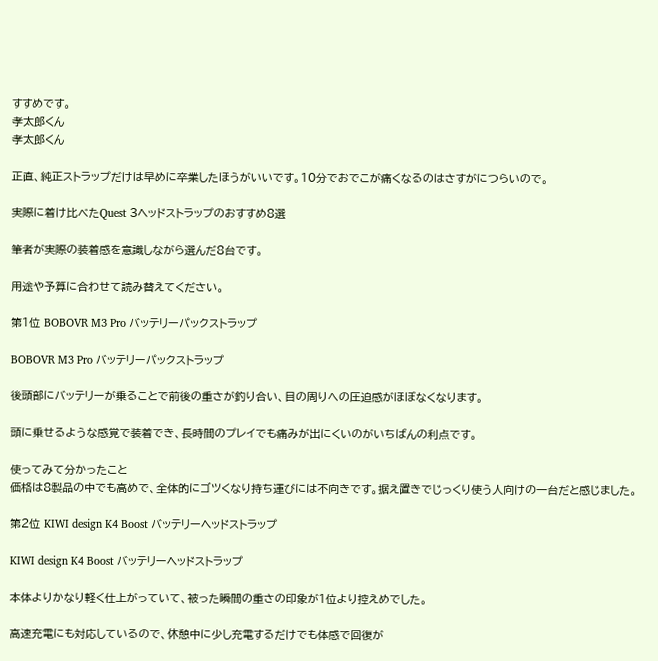すすめです。
孝太郎くん
孝太郎くん

正直、純正ストラップだけは早めに卒業したほうがいいです。10分でおでこが痛くなるのはさすがにつらいので。

実際に着け比べたQuest 3ヘッドストラップのおすすめ8選

筆者が実際の装着感を意識しながら選んだ8台です。

用途や予算に合わせて読み替えてください。

第1位 BOBOVR M3 Pro バッテリーパックストラップ

BOBOVR M3 Pro バッテリーパックストラップ

後頭部にバッテリーが乗ることで前後の重さが釣り合い、目の周りへの圧迫感がほぼなくなります。

頭に乗せるような感覚で装着でき、長時間のプレイでも痛みが出にくいのがいちばんの利点です。

使ってみて分かったこと
価格は8製品の中でも高めで、全体的にゴツくなり持ち運びには不向きです。据え置きでじっくり使う人向けの一台だと感じました。

第2位 KIWI design K4 Boost バッテリーヘッドストラップ

KIWI design K4 Boost バッテリーヘッドストラップ

本体よりかなり軽く仕上がっていて、被った瞬間の重さの印象が1位より控えめでした。

高速充電にも対応しているので、休憩中に少し充電するだけでも体感で回復が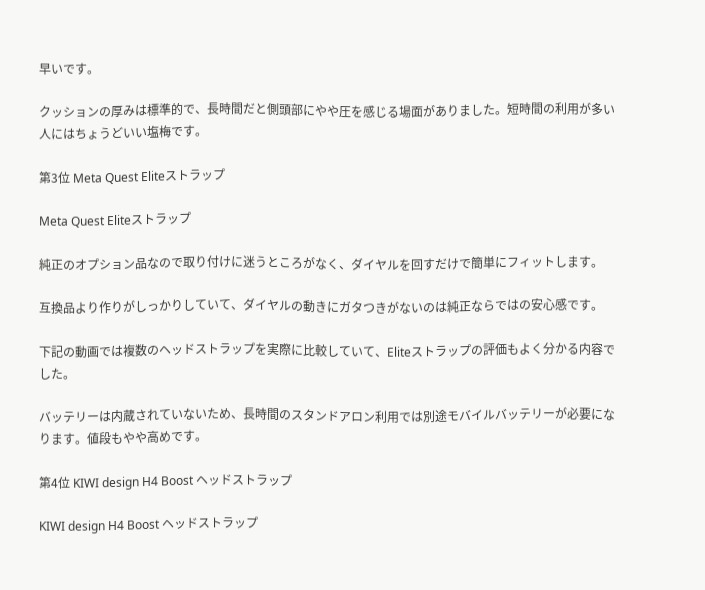早いです。

クッションの厚みは標準的で、長時間だと側頭部にやや圧を感じる場面がありました。短時間の利用が多い人にはちょうどいい塩梅です。

第3位 Meta Quest Eliteストラップ

Meta Quest Eliteストラップ

純正のオプション品なので取り付けに迷うところがなく、ダイヤルを回すだけで簡単にフィットします。

互換品より作りがしっかりしていて、ダイヤルの動きにガタつきがないのは純正ならではの安心感です。

下記の動画では複数のヘッドストラップを実際に比較していて、Eliteストラップの評価もよく分かる内容でした。

バッテリーは内蔵されていないため、長時間のスタンドアロン利用では別途モバイルバッテリーが必要になります。値段もやや高めです。

第4位 KIWI design H4 Boost ヘッドストラップ

KIWI design H4 Boost ヘッドストラップ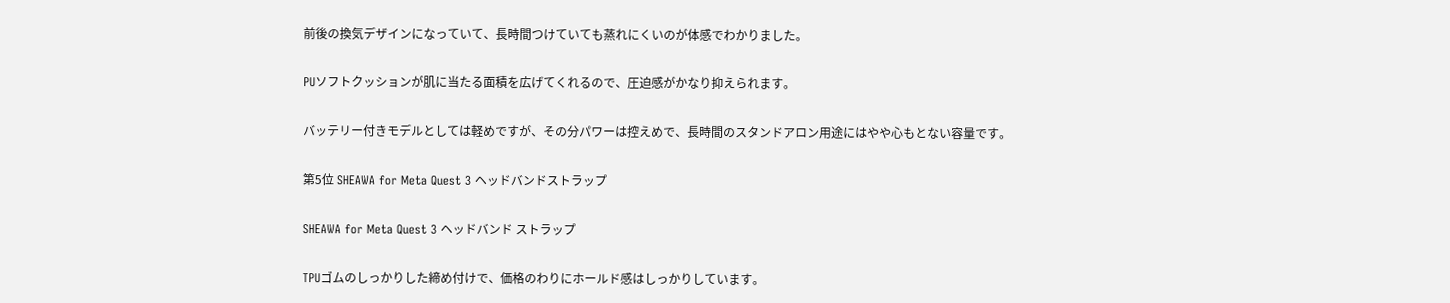前後の換気デザインになっていて、長時間つけていても蒸れにくいのが体感でわかりました。

PUソフトクッションが肌に当たる面積を広げてくれるので、圧迫感がかなり抑えられます。

バッテリー付きモデルとしては軽めですが、その分パワーは控えめで、長時間のスタンドアロン用途にはやや心もとない容量です。

第5位 SHEAWA for Meta Quest 3 ヘッドバンドストラップ

SHEAWA for Meta Quest 3 ヘッドバンド ストラップ

TPUゴムのしっかりした締め付けで、価格のわりにホールド感はしっかりしています。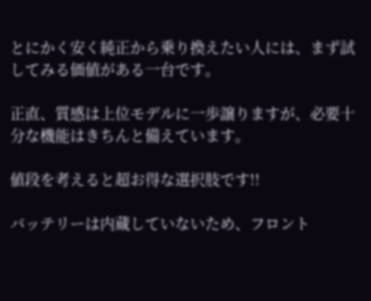とにかく安く純正から乗り換えたい人には、まず試してみる価値がある一台です。

正直、質感は上位モデルに一歩譲りますが、必要十分な機能はきちんと備えています。

値段を考えると超お得な選択肢です!!

バッテリーは内蔵していないため、フロント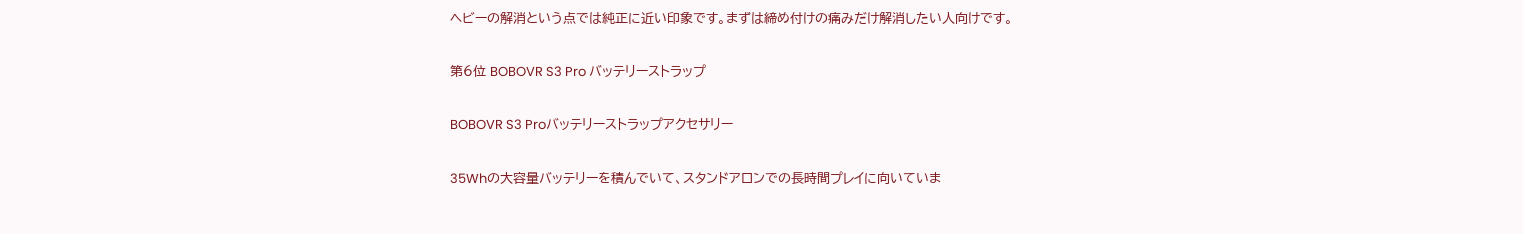ヘビーの解消という点では純正に近い印象です。まずは締め付けの痛みだけ解消したい人向けです。

第6位 BOBOVR S3 Pro バッテリーストラップ

BOBOVR S3 Proバッテリーストラップアクセサリー

35Whの大容量バッテリーを積んでいて、スタンドアロンでの長時間プレイに向いていま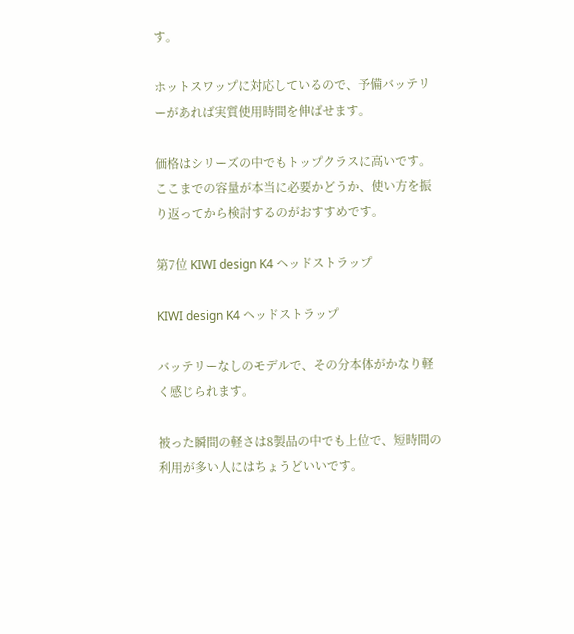す。

ホットスワップに対応しているので、予備バッテリーがあれば実質使用時間を伸ばせます。

価格はシリーズの中でもトップクラスに高いです。ここまでの容量が本当に必要かどうか、使い方を振り返ってから検討するのがおすすめです。

第7位 KIWI design K4 ヘッドストラップ

KIWI design K4 ヘッドストラップ

バッテリーなしのモデルで、その分本体がかなり軽く感じられます。

被った瞬間の軽さは8製品の中でも上位で、短時間の利用が多い人にはちょうどいいです。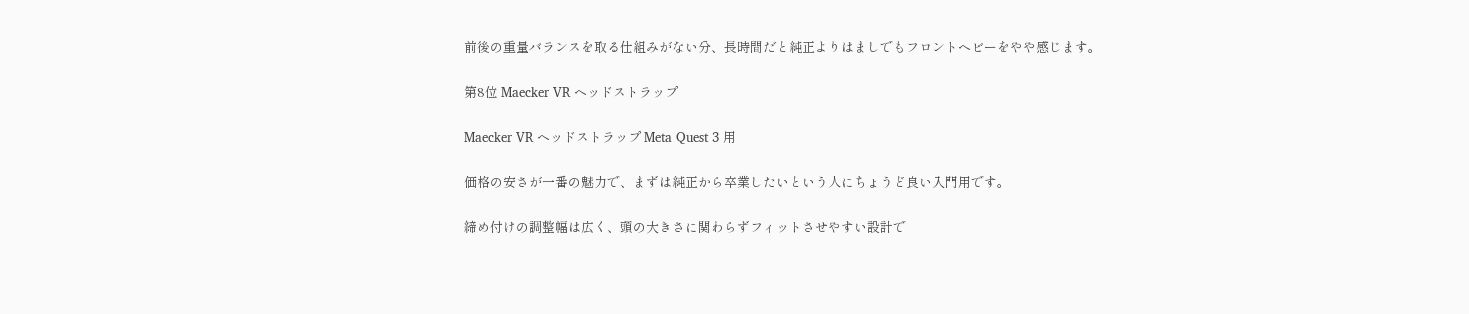前後の重量バランスを取る仕組みがない分、長時間だと純正よりはましでもフロントヘビーをやや感じます。

第8位 Maecker VR ヘッドストラップ

Maecker VR ヘッドストラップ Meta Quest 3 用

価格の安さが一番の魅力で、まずは純正から卒業したいという人にちょうど良い入門用です。

締め付けの調整幅は広く、頭の大きさに関わらずフィットさせやすい設計で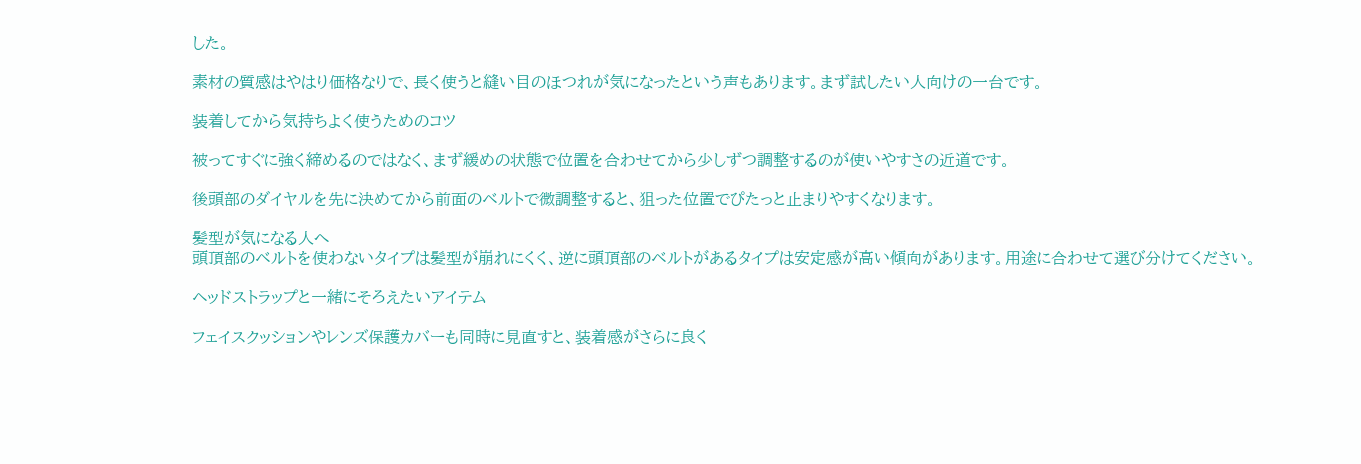した。

素材の質感はやはり価格なりで、長く使うと縫い目のほつれが気になったという声もあります。まず試したい人向けの一台です。

装着してから気持ちよく使うためのコツ

被ってすぐに強く締めるのではなく、まず緩めの状態で位置を合わせてから少しずつ調整するのが使いやすさの近道です。

後頭部のダイヤルを先に決めてから前面のベルトで微調整すると、狙った位置でぴたっと止まりやすくなります。

髪型が気になる人へ
頭頂部のベルトを使わないタイプは髪型が崩れにくく、逆に頭頂部のベルトがあるタイプは安定感が高い傾向があります。用途に合わせて選び分けてください。

ヘッドストラップと一緒にそろえたいアイテム

フェイスクッションやレンズ保護カバーも同時に見直すと、装着感がさらに良く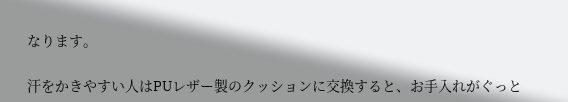なります。

汗をかきやすい人はPUレザー製のクッションに交換すると、お手入れがぐっと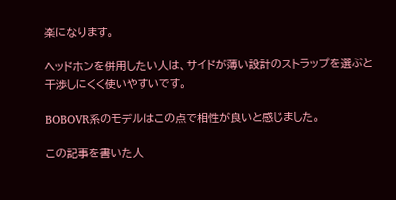楽になります。

ヘッドホンを併用したい人は、サイドが薄い設計のストラップを選ぶと干渉しにくく使いやすいです。

BOBOVR系のモデルはこの点で相性が良いと感じました。

この記事を書いた人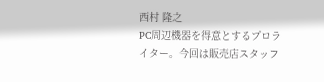西村 隆之
PC周辺機器を得意とするプロライター。今回は販売店スタッフ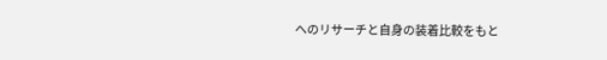へのリサーチと自身の装着比較をもと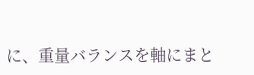に、重量バランスを軸にまと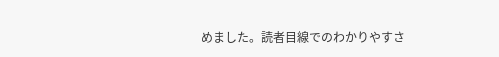めました。読者目線でのわかりやすさ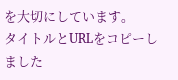を大切にしています。
タイトルとURLをコピーしました